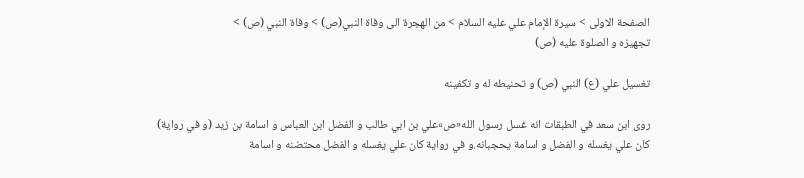الصفحة الاولى > سيرة الإمام علي عليه السلام > من الهجرة الى وفاة النبي(ص) > وفاة النبي (ص) >
تجهيزه و الصلوة عليه (ص)

تغسيل علي (ع) النبي (ص) و تحنيطه له و تكفينه

روى ابن سعد في الطبقات انه غسل رسول الله«ص»علي بن ابي طالب و الفضل ابن العباس و اسامة بن زيد (و في رواية) كان علي يغسله و الفضل و اسامة يحجبانه.و في رواية كان علي يغسله و الفضل محتضنه و اسامة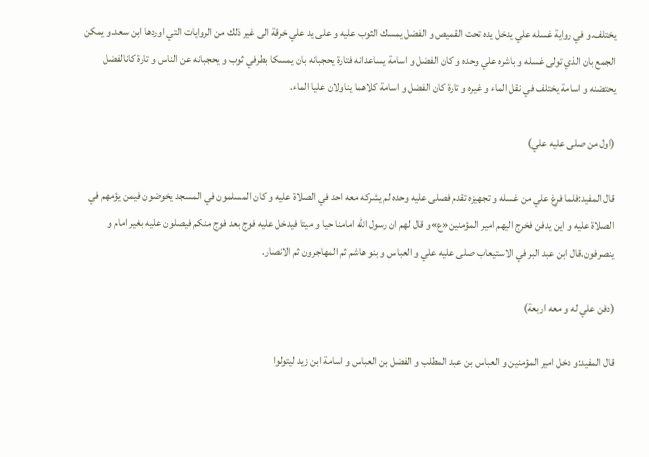يختلف.و في رواية غسله علي يدخل يده تحت القميص و الفضل يمسك الثوب عليه و على يد علي خرقة الى غير ذلك من الروايات التي اوردها ابن سعد.و يمكن الجمع بان الذي تولى غسله و باشره علي وحده و كان الفضل و اسامة يساعدانه فتارة يحجبانه بان يمسكا بطرفي ثوب و يحجبانه عن الناس و تارة كانالفضل يحتضنه و اسامة يختلف في نقل الماء و غيره و تارة كان الفضل و اسامة كلاهما يناولان عليا الماء.

(اول من صلى عليه علي)

قال المفيد:فلما فرغ علي من غسله و تجهيزه تقدم فصلى عليه وحده لم يشركه معه احد في الصلاة عليه و كان المسلمون في المسجد يخوضون فيمن يؤمهم في الصلاة عليه و اين يدفن فخرج اليهم امير المؤمنين«ع»و قال لهم ان رسول الله امامنا حيا و ميتا فيدخل عليه فوج بعد فوج منكم فيصلون عليه بغير امام و ينصرفون.قال ابن عبد البر في الاستيعاب صلى عليه علي و العباس و بنو هاشم ثم المهاجرون ثم الانصار.

(دفن علي له و معه اربعة)

قال المفيد:و دخل امير المؤمنين و العباس بن عبد المطلب و الفضل بن العباس و اسامة ابن زيد ليتولوا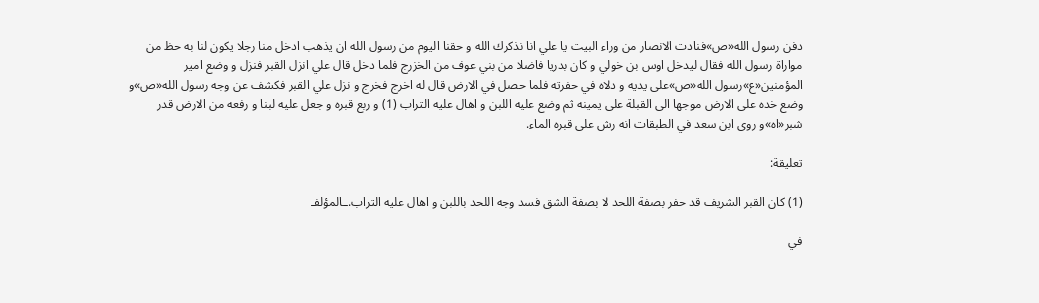دفن رسول الله«ص»فنادت الانصار من وراء البيت يا علي انا نذكرك الله و حقنا اليوم من رسول الله ان يذهب ادخل منا رجلا يكون لنا به حظ من مواراة رسول الله فقال ليدخل اوس بن خولي و كان بدريا فاضلا من بني عوف من الخزرج فلما دخل قال علي انزل القبر فنزل و وضع امير المؤمنين«ع»رسول الله«ص»على يديه و دلاه في حفرته فلما حصل في الارض قال له اخرج فخرج و نزل علي القبر فكشف عن وجه رسول الله«ص»و وضع خده على الارض موجها الى القبلة على يمينه ثم وضع عليه اللبن و اهال عليه التراب (1) و ربع قبره و جعل عليه لبنا و رفعه من الارض قدر شبر«اه»و روى ابن سعد في الطبقات انه رش على قبره الماء.

تعليقة:

(1) كان القبر الشريف قد حفر بصفة اللحد لا بصفة الشق فسد وجه اللحد باللبن و اهال عليه التراب.ـالمؤلفـ

في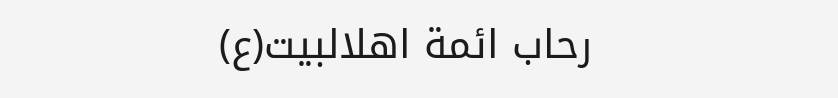رحاب ائمة اهلالبيت(ع)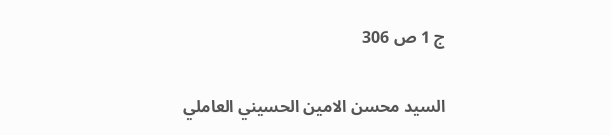ج 1 ص 306

السيد محسن الامين الحسيني العاملي